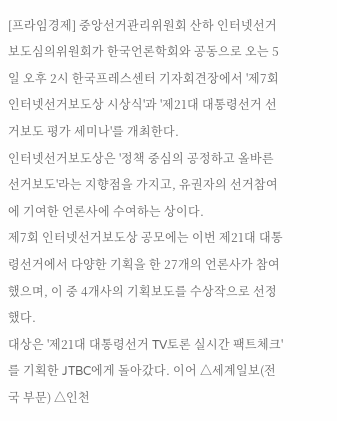[프라임경제] 중앙선거관리위원회 산하 인터넷선거보도심의위원회가 한국언론학회와 공동으로 오는 5일 오후 2시 한국프레스센터 기자회견장에서 '제7회 인터넷선거보도상 시상식'과 '제21대 대통령선거 선거보도 평가 세미나'를 개최한다.
인터넷선거보도상은 '정책 중심의 공정하고 올바른 선거보도'라는 지향점을 가지고, 유권자의 선거참여에 기여한 언론사에 수여하는 상이다.
제7회 인터넷선거보도상 공모에는 이번 제21대 대통령선거에서 다양한 기획을 한 27개의 언론사가 참여했으며, 이 중 4개사의 기획보도를 수상작으로 선정했다.
대상은 '제21대 대통령선거 TV토론 실시간 팩트체크'를 기획한 JTBC에게 돌아갔다. 이어 △세계일보(전국 부문) △인천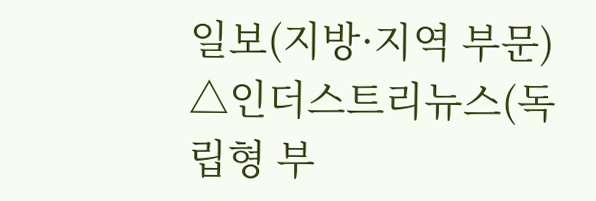일보(지방·지역 부문) △인더스트리뉴스(독립형 부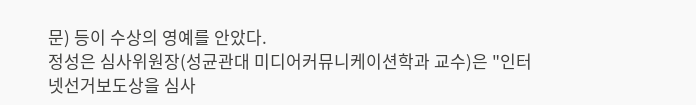문) 등이 수상의 영예를 안았다.
정성은 심사위원장(성균관대 미디어커뮤니케이션학과 교수)은 "인터넷선거보도상을 심사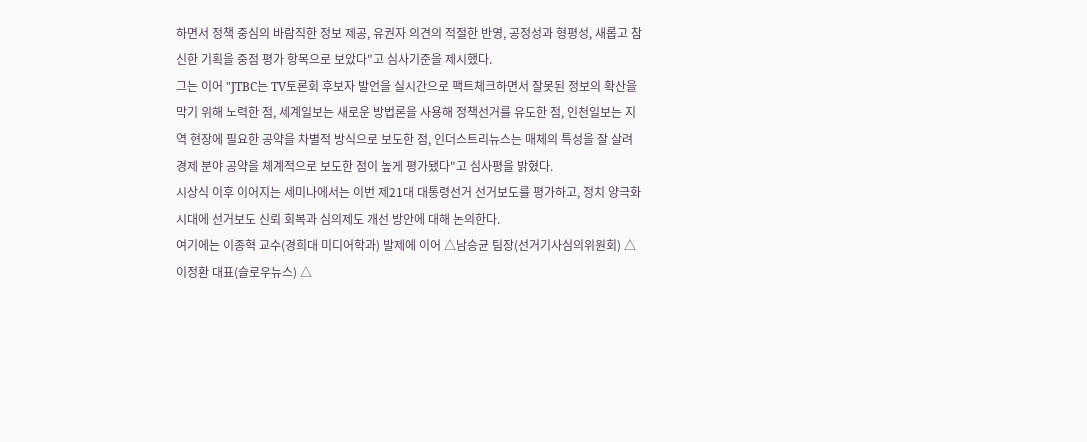하면서 정책 중심의 바람직한 정보 제공, 유권자 의견의 적절한 반영, 공정성과 형평성, 새롭고 참신한 기획을 중점 평가 항목으로 보았다"고 심사기준을 제시했다.
그는 이어 "JTBC는 TV토론회 후보자 발언을 실시간으로 팩트체크하면서 잘못된 정보의 확산을 막기 위해 노력한 점, 세계일보는 새로운 방법론을 사용해 정책선거를 유도한 점, 인천일보는 지역 현장에 필요한 공약을 차별적 방식으로 보도한 점, 인더스트리뉴스는 매체의 특성을 잘 살려 경제 분야 공약을 체계적으로 보도한 점이 높게 평가됐다"고 심사평을 밝혔다.
시상식 이후 이어지는 세미나에서는 이번 제21대 대통령선거 선거보도를 평가하고, 정치 양극화 시대에 선거보도 신뢰 회복과 심의제도 개선 방안에 대해 논의한다.
여기에는 이종혁 교수(경희대 미디어학과) 발제에 이어 △남승균 팀장(선거기사심의위원회) △이정환 대표(슬로우뉴스) △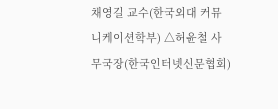채영길 교수(한국외대 커뮤니케이션학부) △허윤철 사무국장(한국인터넷신문협회)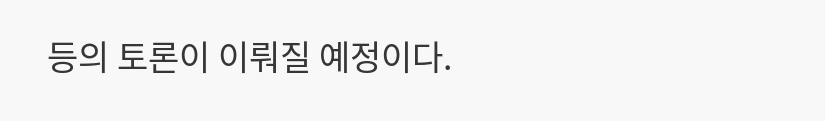등의 토론이 이뤄질 예정이다.